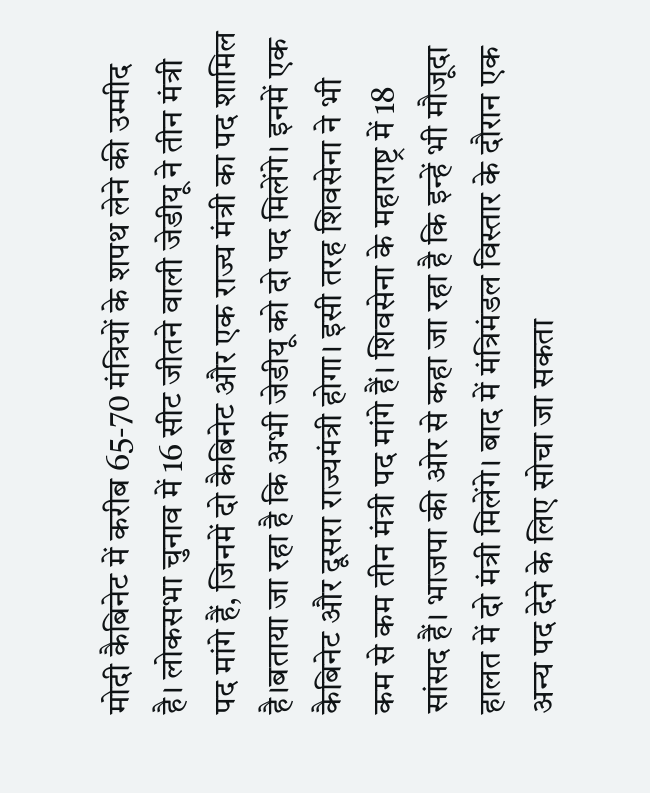मोदी कैबिनेट में करीब 65-70 मंत्रियों के शपथ लेने की उम्मीद है। लोकसभा चुनाव में 16 सीट जीतने वाली जेडीयू ने तीन मंत्री पद मांगे हैं, जिनमें दो कैबिनेट और एक राज्य मंत्री का पद शामिल है।बताया जा रहा है कि अभी जेडीयू को दो पद मिलेंगे। इनमें एक कैबिनेट और दूसरा राज्यमंत्री होगा। इसी तरह शिवसेना ने भी कम से कम तीन मंत्री पद मांगे हैं। शिवसेना के महाराष्ट्र में 18 सांसद हैं। भाजपा की ओर से कहा जा रहा है कि इन्हें भी मौजूदा हालत में दो मंत्री मिलेंगे। बाद में मंत्रिमंडल विस्तार के दौरान एक अन्य पद देने के लिए सोचा जा सकता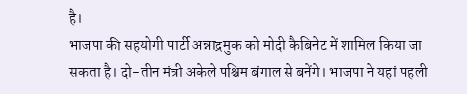है।
भाजपा की सहयोगी पार्टी अन्नाद्रमुक को मोदी कैबिनेट में शामिल किया जा सकता है। दो-तीन मंत्री अकेले पश्चिम बंगाल से बनेंगे। भाजपा ने यहां पहली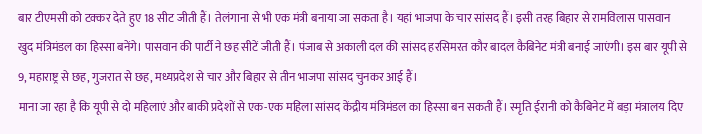बार टीएमसी को टक्कर देते हुए 18 सीट जीती हैं। तेलंगाना से भी एक मंत्री बनाया जा सकता है। यहां भाजपा के चार सांसद हैं। इसी तरह बिहार से रामविलास पासवान खुद मंत्रिमंडल का हिस्सा बनेंगे। पासवान की पार्टी ने छह सीटें जीती हैं। पंजाब से अकाली दल की सांसद हरसिमरत कौर बादल कैबिनेट मंत्री बनाई जाएंगी। इस बार यूपी से 9, महाराष्ट्र से छह, गुजरात से छह, मध्यप्रदेश से चार और बिहार से तीन भाजपा सांसद चुनकर आई हैं।
माना जा रहा है कि यूपी से दो महिलाएं और बाकी प्रदेशों से एक-एक महिला सांसद केंद्रीय मंत्रिमंडल का हिस्सा बन सकती हैं। स्मृति ईरानी को कैबिनेट में बड़ा मंत्रालय दिए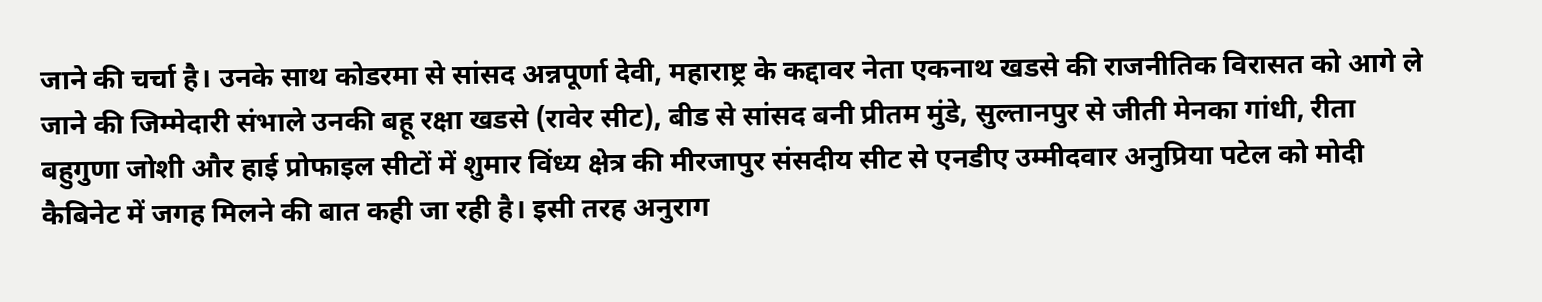जाने की चर्चा है। उनके साथ कोडरमा से सांसद अन्नपूर्णा देवी, महाराष्ट्र के कद्दावर नेता एकनाथ खडसे की राजनीतिक विरासत को आगे ले जाने की जिम्मेदारी संभाले उनकी बहू रक्षा खडसे (रावेर सीट), बीड से सांसद बनी प्रीतम मुंडे, सुल्तानपुर से जीती मेनका गांधी, रीता बहुगुणा जोशी और हाई प्रोफाइल सीटों में शुमार विंध्य क्षेत्र की मीरजापुर संसदीय सीट से एनडीए उम्मीदवार अनुप्रिया पटेल को मोदी कैबिनेट में जगह मिलने की बात कही जा रही है। इसी तरह अनुराग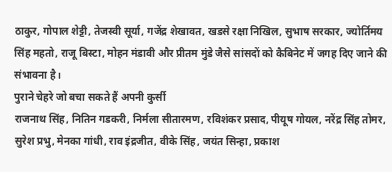ठाकुर, गोपाल शेट्टी, तेजस्वी सूर्या, गजेंद्र शेखावत, खडसे रक्षा निखिल, सुभाष सरकार, ज्योर्तिमय सिंह महतो, राजू बिस्टा, मोहन मंडावी और प्रीतम मुंडे जैसे सांसदों को कैबिनेट में जगह दिए जाने की संभावना है।
पुराने चेहरे जो बचा सकते हैं अपनी कुर्सी
राजनाथ सिंह, नितिन गडकरी, निर्मला सीतारमण, रविशंकर प्रसाद, पीयूष गोयल, नरेंद्र सिंह तोमर, सुरेश प्रभु, मेनका गांधी, राव इंद्रजीत, वीके सिंह, जयंत सिन्हा, प्रकाश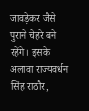जावड़ेकर जैसे पुराने चेहरे बने रहेंगे। इसके अलावा राज्यवर्धन सिंह राठौर,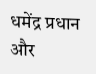धमेंद्र प्रधान और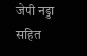जेपी नड्डा सहित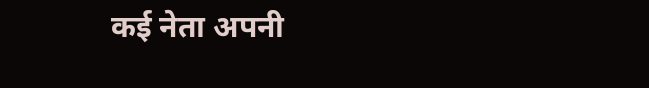कई नेता अपनी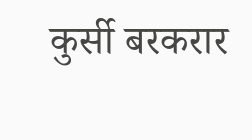कुर्सी बरकरार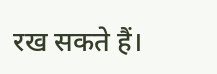रख सकते हैं।